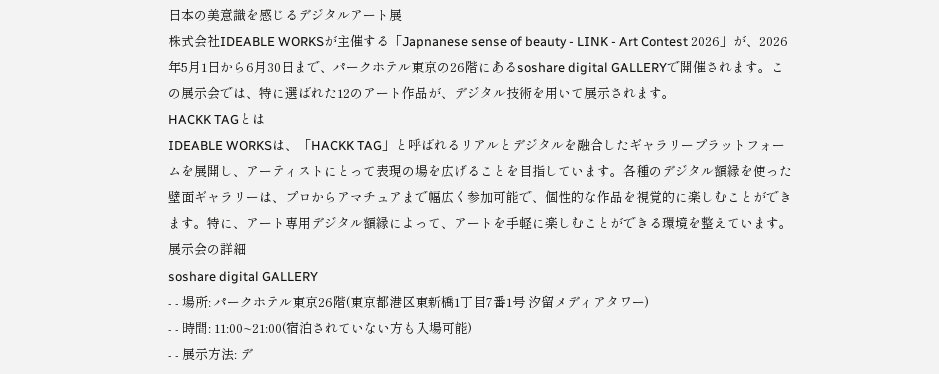日本の美意識を感じるデジタルアート展
株式会社IDEABLE WORKSが主催する「Japnanese sense of beauty - LINK - Art Contest 2026」が、2026年5月1日から6月30日まで、パークホテル東京の26階にあるsoshare digital GALLERYで開催されます。この展示会では、特に選ばれた12のアート作品が、デジタル技術を用いて展示されます。
HACKK TAGとは
IDEABLE WORKSは、「HACKK TAG」と呼ばれるリアルとデジタルを融合したギャラリープラットフォームを展開し、アーティストにとって表現の場を広げることを目指しています。各種のデジタル額縁を使った壁面ギャラリーは、プロからアマチュアまで幅広く参加可能で、個性的な作品を視覚的に楽しむことができます。特に、アート専用デジタル額縁によって、アートを手軽に楽しむことができる環境を整えています。
展示会の詳細
soshare digital GALLERY
- - 場所: パークホテル東京26階(東京都港区東新橋1丁目7番1号 汐留メディアタワー)
- - 時間: 11:00~21:00(宿泊されていない方も入場可能)
- - 展示方法: デ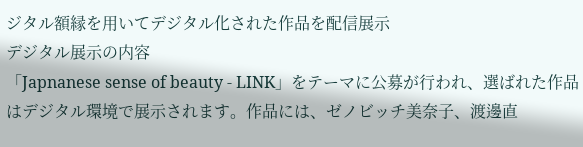ジタル額縁を用いてデジタル化された作品を配信展示
デジタル展示の内容
「Japnanese sense of beauty - LINK」をテーマに公募が行われ、選ばれた作品はデジタル環境で展示されます。作品には、ゼノビッチ美奈子、渡邊直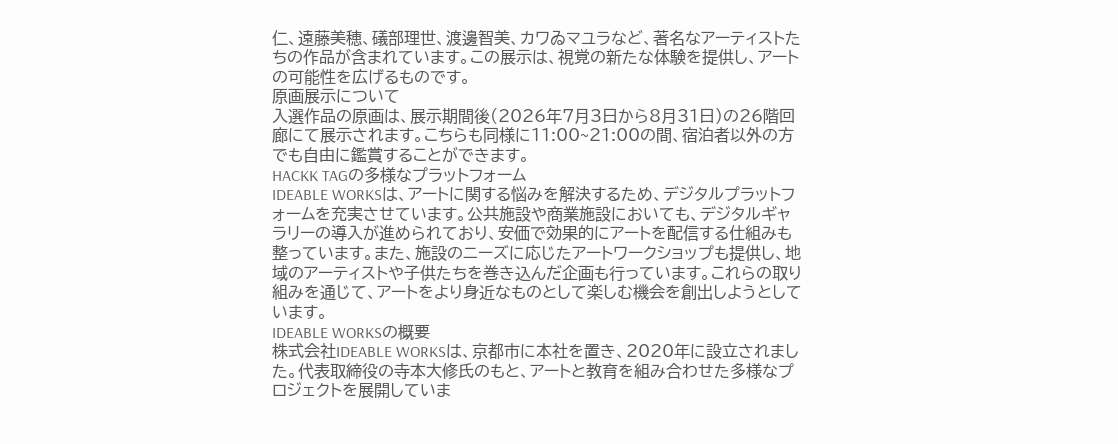仁、遠藤美穂、礒部理世、渡邊智美、カワゐマユラなど、著名なアーティストたちの作品が含まれています。この展示は、視覚の新たな体験を提供し、アートの可能性を広げるものです。
原画展示について
入選作品の原画は、展示期間後(2026年7月3日から8月31日)の26階回廊にて展示されます。こちらも同様に11:00~21:00の間、宿泊者以外の方でも自由に鑑賞することができます。
HACKK TAGの多様なプラットフォーム
IDEABLE WORKSは、アートに関する悩みを解決するため、デジタルプラットフォームを充実させています。公共施設や商業施設においても、デジタルギャラリーの導入が進められており、安価で効果的にアートを配信する仕組みも整っています。また、施設のニーズに応じたアートワークショップも提供し、地域のアーティストや子供たちを巻き込んだ企画も行っています。これらの取り組みを通じて、アートをより身近なものとして楽しむ機会を創出しようとしています。
IDEABLE WORKSの概要
株式会社IDEABLE WORKSは、京都市に本社を置き、2020年に設立されました。代表取締役の寺本大修氏のもと、アートと教育を組み合わせた多様なプロジェクトを展開していま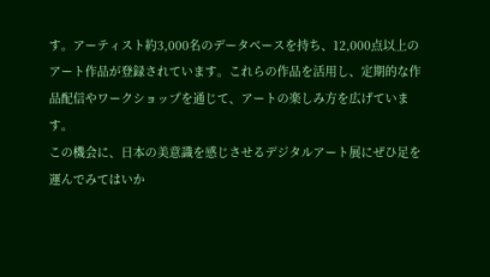す。アーティスト約3,000名のデータベースを持ち、12,000点以上のアート作品が登録されています。これらの作品を活用し、定期的な作品配信やワークショップを通じて、アートの楽しみ方を広げています。
この機会に、日本の美意識を感じさせるデジタルアート展にぜひ足を運んでみてはいか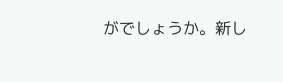がでしょうか。新し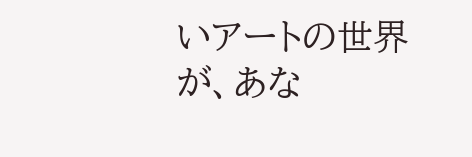いアートの世界が、あな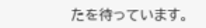たを待っています。